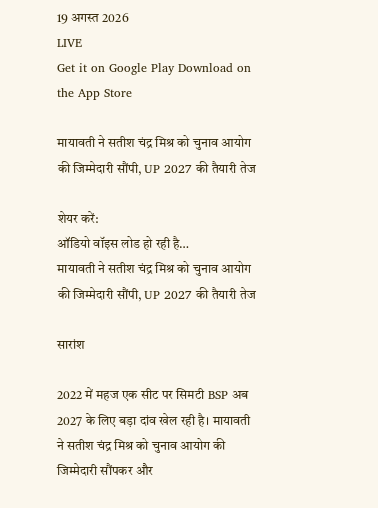19 अगस्त 2026
LIVE
Get it on Google Play Download on the App Store

मायावती ने सतीश चंद्र मिश्र को चुनाव आयोग की जिम्मेदारी सौंपी, UP 2027 की तैयारी तेज

शेयर करें:
ऑडियो वॉइस लोड हो रही है…
मायावती ने सतीश चंद्र मिश्र को चुनाव आयोग की जिम्मेदारी सौंपी, UP 2027 की तैयारी तेज

सारांश

2022 में महज एक सीट पर सिमटी BSP अब 2027 के लिए बड़ा दांव खेल रही है। मायावती ने सतीश चंद्र मिश्र को चुनाव आयोग की जिम्मेदारी सौंपकर और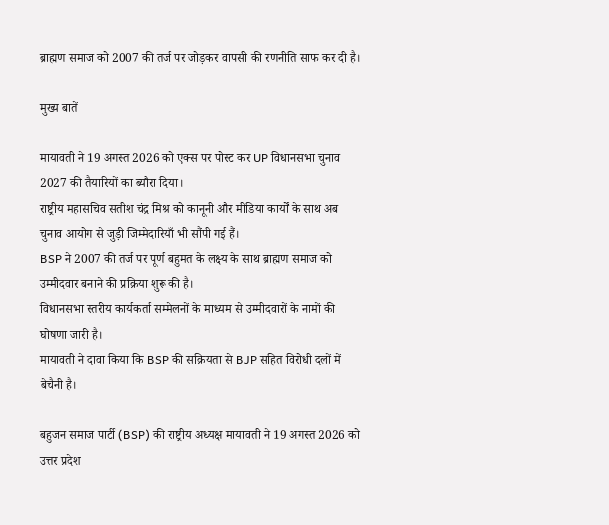ब्राह्मण समाज को 2007 की तर्ज पर जोड़कर वापसी की रणनीति साफ कर दी है।

मुख्य बातें

मायावती ने 19 अगस्त 2026 को एक्स पर पोस्ट कर UP विधानसभा चुनाव 2027 की तैयारियों का ब्यौरा दिया।
राष्ट्रीय महासचिव सतीश चंद्र मिश्र को कानूनी और मीडिया कार्यों के साथ अब चुनाव आयोग से जुड़ी जिम्मेदारियाँ भी सौंपी गई हैं।
BSP ने 2007 की तर्ज पर पूर्ण बहुमत के लक्ष्य के साथ ब्राह्मण समाज को उम्मीदवार बनाने की प्रक्रिया शुरू की है।
विधानसभा स्तरीय कार्यकर्ता सम्मेलनों के माध्यम से उम्मीदवारों के नामों की घोषणा जारी है।
मायावती ने दावा किया कि BSP की सक्रियता से BJP सहित विरोधी दलों में बेचैनी है।

बहुजन समाज पार्टी (BSP) की राष्ट्रीय अध्यक्ष मायावती ने 19 अगस्त 2026 को उत्तर प्रदेश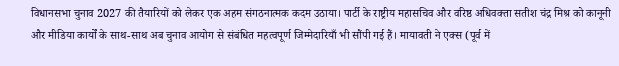विधानसभा चुनाव 2027 की तैयारियों को लेकर एक अहम संगठनात्मक कदम उठाया। पार्टी के राष्ट्रीय महासचिव और वरिष्ठ अधिवक्ता सतीश चंद्र मिश्र को कानूनी और मीडिया कार्यों के साथ-साथ अब चुनाव आयोग से संबंधित महत्वपूर्ण जिम्मेदारियाँ भी सौंपी गई हैं। मायावती ने एक्स (पूर्व में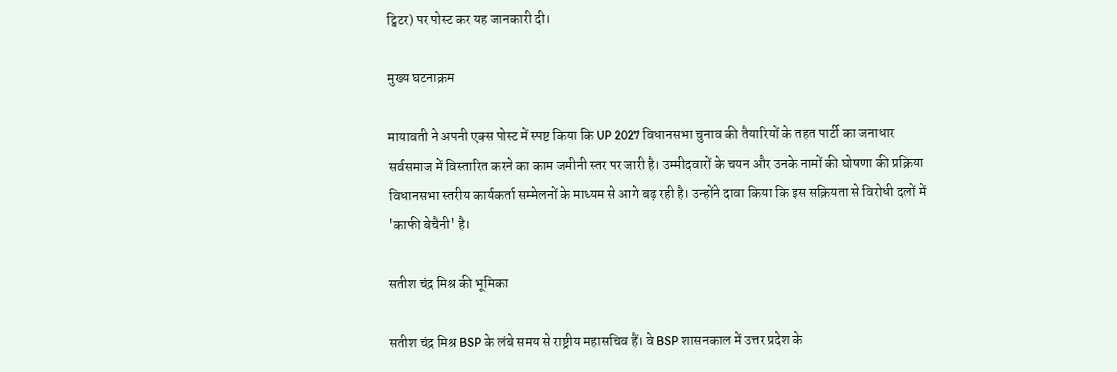ट्विटर) पर पोस्ट कर यह जानकारी दी।

मुख्य घटनाक्रम

मायावती ने अपनी एक्स पोस्ट में स्पष्ट किया कि UP 2027 विधानसभा चुनाव की तैयारियों के तहत पार्टी का जनाधार सर्वसमाज में विस्तारित करने का काम जमीनी स्तर पर जारी है। उम्मीदवारों के चयन और उनके नामों की घोषणा की प्रक्रिया विधानसभा स्तरीय कार्यकर्ता सम्मेलनों के माध्यम से आगे बढ़ रही है। उन्होंने दावा किया कि इस सक्रियता से विरोधी दलों में 'काफी बेचैनी' है।

सतीश चंद्र मिश्र की भूमिका

सतीश चंद्र मिश्र BSP के लंबे समय से राष्ट्रीय महासचिव हैं। वे BSP शासनकाल में उत्तर प्रदेश के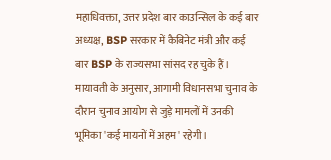महाधिवक्ता, उत्तर प्रदेश बार काउन्सिल के कई बार अध्यक्ष, BSP सरकार में कैबिनेट मंत्री और कई बार BSP के राज्यसभा सांसद रह चुके हैं। मायावती के अनुसार, आगामी विधानसभा चुनाव के दौरान चुनाव आयोग से जुड़े मामलों में उनकी भूमिका 'कई मायनों में अहम' रहेगी।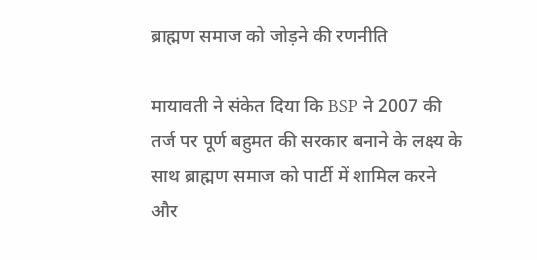ब्राह्मण समाज को जोड़ने की रणनीति

मायावती ने संकेत दिया कि BSP ने 2007 की तर्ज पर पूर्ण बहुमत की सरकार बनाने के लक्ष्य के साथ ब्राह्मण समाज को पार्टी में शामिल करने और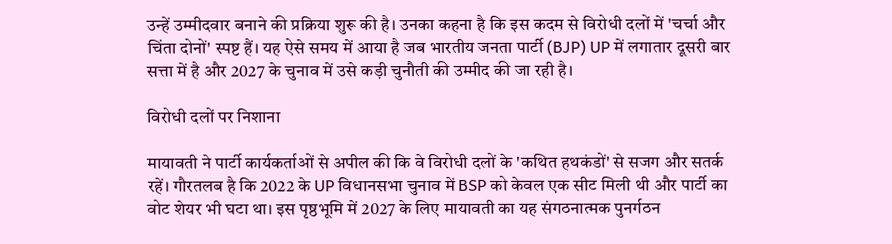उन्हें उम्मीदवार बनाने की प्रक्रिया शुरू की है। उनका कहना है कि इस कदम से विरोधी दलों में 'चर्चा और चिंता दोनों' स्पष्ट हैं। यह ऐसे समय में आया है जब भारतीय जनता पार्टी (BJP) UP में लगातार दूसरी बार सत्ता में है और 2027 के चुनाव में उसे कड़ी चुनौती की उम्मीद की जा रही है।

विरोधी दलों पर निशाना

मायावती ने पार्टी कार्यकर्ताओं से अपील की कि वे विरोधी दलों के 'कथित हथकंडों' से सजग और सतर्क रहें। गौरतलब है कि 2022 के UP विधानसभा चुनाव में BSP को केवल एक सीट मिली थी और पार्टी का वोट शेयर भी घटा था। इस पृष्ठभूमि में 2027 के लिए मायावती का यह संगठनात्मक पुनर्गठन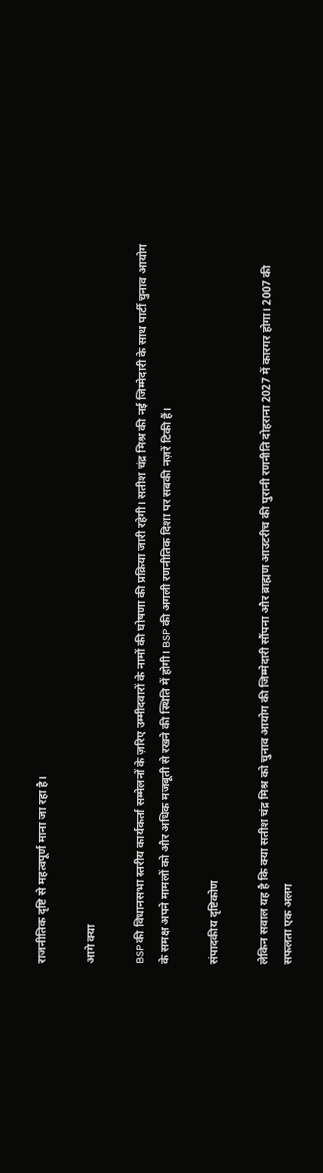राजनीतिक दृष्टि से महत्वपूर्ण माना जा रहा है।

आगे क्या

BSP की विधानसभा स्तरीय कार्यकर्ता सम्मेलनों के ज़रिए उम्मीदवारों के नामों की घोषणा की प्रक्रिया जारी रहेगी। सतीश चंद्र मिश्र की नई जिम्मेदारी के साथ पार्टी चुनाव आयोग के समक्ष अपने मामलों को और अधिक मजबूती से रखने की स्थिति में होगी। BSP की अगली रणनीतिक दिशा पर सबकी नज़रें टिकी हैं।

संपादकीय दृष्टिकोण

लेकिन सवाल यह है कि क्या सतीश चंद्र मिश्र को चुनाव आयोग की जिम्मेदारी सौंपना और ब्राह्मण आउटरीच की पुरानी रणनीति दोहराना 2027 में कारगर होगा। 2007 की सफलता एक अलग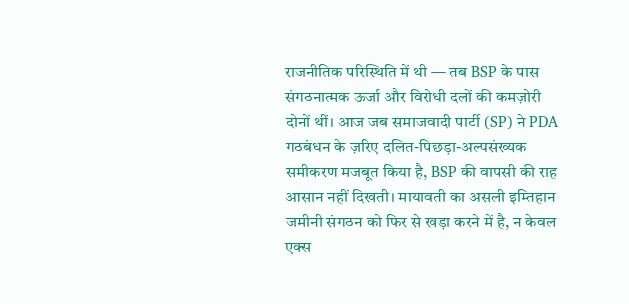राजनीतिक परिस्थिति में थी — तब BSP के पास संगठनात्मक ऊर्जा और विरोधी दलों की कमज़ोरी दोनों थीं। आज जब समाजवादी पार्टी (SP) ने PDA गठबंधन के ज़रिए दलित-पिछड़ा-अल्पसंख्यक समीकरण मजबूत किया है, BSP की वापसी की राह आसान नहीं दिखती। मायावती का असली इम्तिहान जमीनी संगठन को फिर से खड़ा करने में है, न केवल एक्स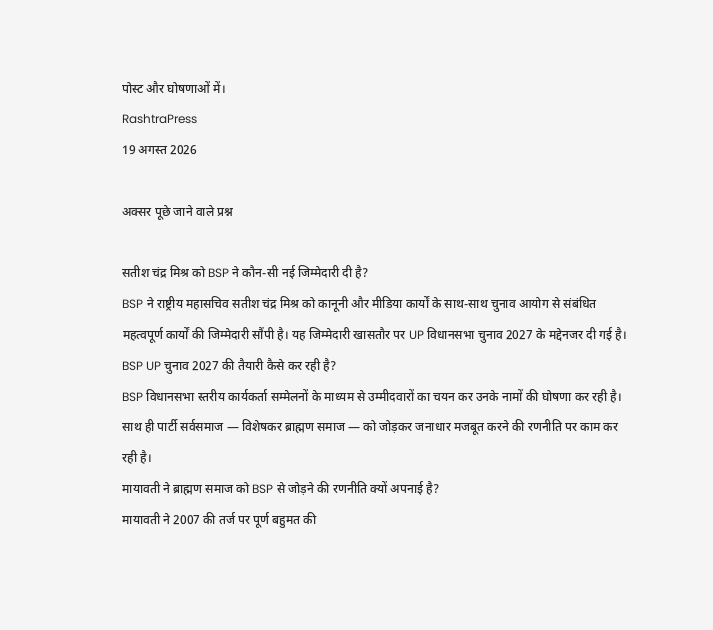पोस्ट और घोषणाओं में।
RashtraPress
19 अगस्त 2026

अक्सर पूछे जाने वाले प्रश्न

सतीश चंद्र मिश्र को BSP ने कौन-सी नई जिम्मेदारी दी है?
BSP ने राष्ट्रीय महासचिव सतीश चंद्र मिश्र को कानूनी और मीडिया कार्यों के साथ-साथ चुनाव आयोग से संबंधित महत्वपूर्ण कार्यों की जिम्मेदारी सौंपी है। यह जिम्मेदारी खासतौर पर UP विधानसभा चुनाव 2027 के मद्देनजर दी गई है।
BSP UP चुनाव 2027 की तैयारी कैसे कर रही है?
BSP विधानसभा स्तरीय कार्यकर्ता सम्मेलनों के माध्यम से उम्मीदवारों का चयन कर उनके नामों की घोषणा कर रही है। साथ ही पार्टी सर्वसमाज — विशेषकर ब्राह्मण समाज — को जोड़कर जनाधार मजबूत करने की रणनीति पर काम कर रही है।
मायावती ने ब्राह्मण समाज को BSP से जोड़ने की रणनीति क्यों अपनाई है?
मायावती ने 2007 की तर्ज पर पूर्ण बहुमत की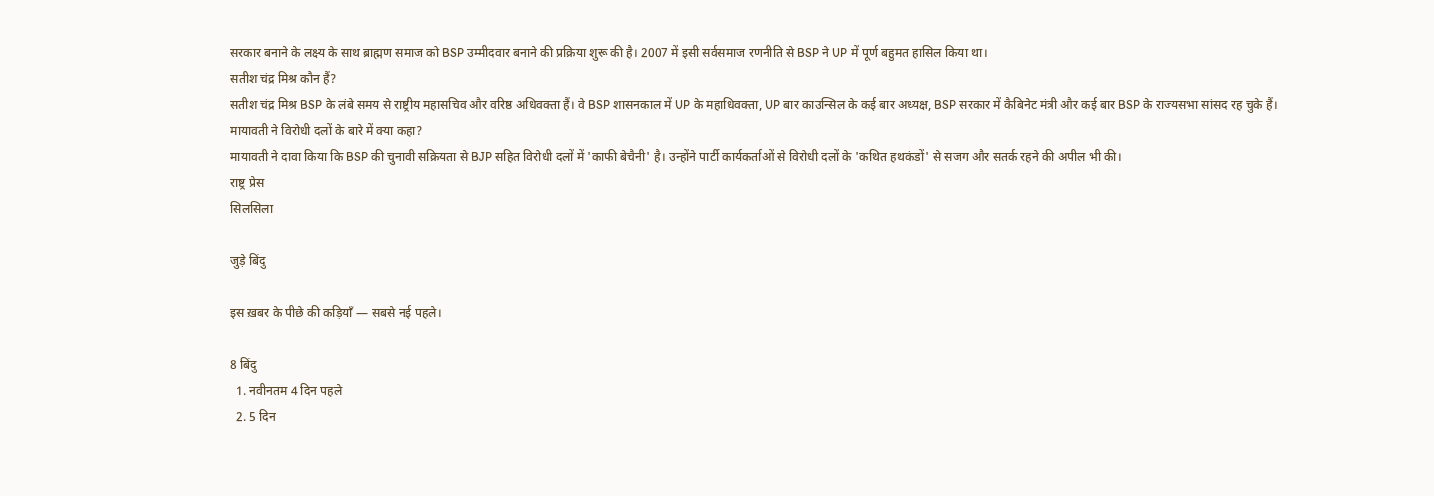सरकार बनाने के लक्ष्य के साथ ब्राह्मण समाज को BSP उम्मीदवार बनाने की प्रक्रिया शुरू की है। 2007 में इसी सर्वसमाज रणनीति से BSP ने UP में पूर्ण बहुमत हासिल किया था।
सतीश चंद्र मिश्र कौन हैं?
सतीश चंद्र मिश्र BSP के लंबे समय से राष्ट्रीय महासचिव और वरिष्ठ अधिवक्ता हैं। वे BSP शासनकाल में UP के महाधिवक्ता, UP बार काउन्सिल के कई बार अध्यक्ष, BSP सरकार में कैबिनेट मंत्री और कई बार BSP के राज्यसभा सांसद रह चुके हैं।
मायावती ने विरोधी दलों के बारे में क्या कहा?
मायावती ने दावा किया कि BSP की चुनावी सक्रियता से BJP सहित विरोधी दलों में 'काफी बेचैनी' है। उन्होंने पार्टी कार्यकर्ताओं से विरोधी दलों के 'कथित हथकंडों' से सजग और सतर्क रहने की अपील भी की।
राष्ट्र प्रेस
सिलसिला

जुड़े बिंदु

इस ख़बर के पीछे की कड़ियाँ — सबसे नई पहले।

8 बिंदु
  1. नवीनतम 4 दिन पहले
  2. 5 दिन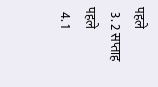पहले
  3. 2 सप्ताह पहले
  4. 1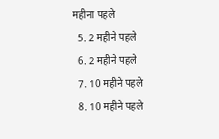महीना पहले
  5. 2 महीने पहले
  6. 2 महीने पहले
  7. 10 महीने पहले
  8. 10 महीने पहले